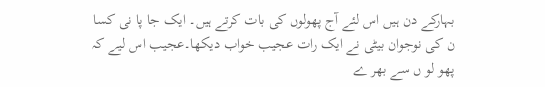بہارکے دن ہیں اس لئے آج پھولوں کی بات کرتے ہیں۔ ایک جا پا نی کسا ن کی نوجوان بیٹی نے ایک رات عجیب خواب دیکھا۔عجیب اس لیے کہ پھو لو ں سے بھر ے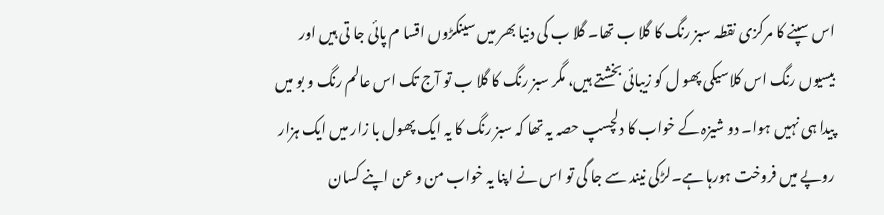اس سپنے کا مرکزی نقطہ سبز رنگ کا گلا ب تھا۔ گلا ب کی دنیا بھر میں سینکڑوں اقسا م پائی جا تی ہیں اور بیسیوں رنگ اس کلاسیکی پھو ل کو زیبائی بخشتے ہیں، مگر سبز رنگ کا گلا ب تو آج تک اس عالم رنگ و بو میں پیدا ہی نہیں ہوا۔ دو شیزہ کے خواب کا دلچسپ حصہ یہ تھا کہ سبز رنگ کا یہ ایک پھول با زار میں ایک ہزار روپے میں فروخت ہورہا ہے۔لڑکی نیند سے جا گی تو اس نے اپنا یہ خواب من و عن اپنے کسان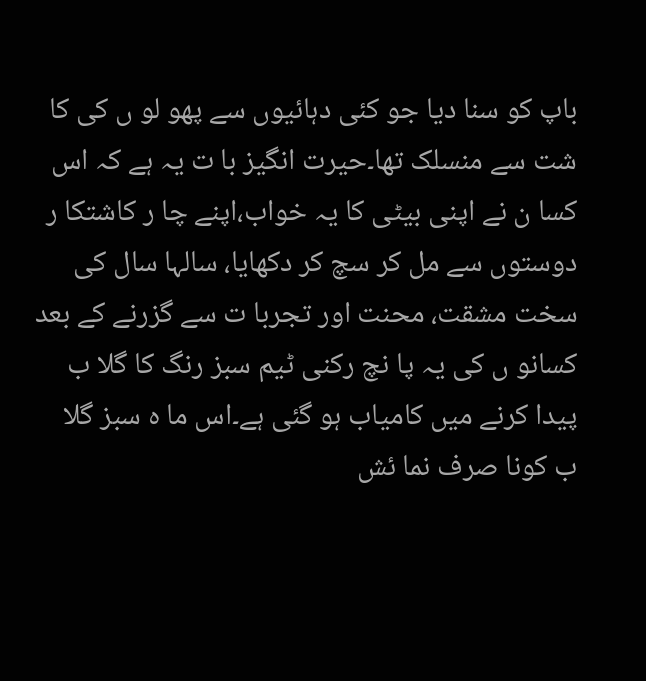باپ کو سنا دیا جو کئی دہائیوں سے پھو لو ں کی کا شت سے منسلک تھا۔حیرت انگیز با ت یہ ہے کہ اس کسا ن نے اپنی بیٹی کا یہ خواب،اپنے چا ر کاشتکا ر دوستوں سے مل کر سچ کر دکھایا، سالہا سال کی سخت مشقت، محنت اور تجربا ت سے گزرنے کے بعد کسانو ں کی یہ پا نچ رکنی ٹیم سبز رنگ کا گلا ب پیدا کرنے میں کامیاب ہو گئی ہے۔اس ما ہ سبز گلا ب کونا صرف نما ئش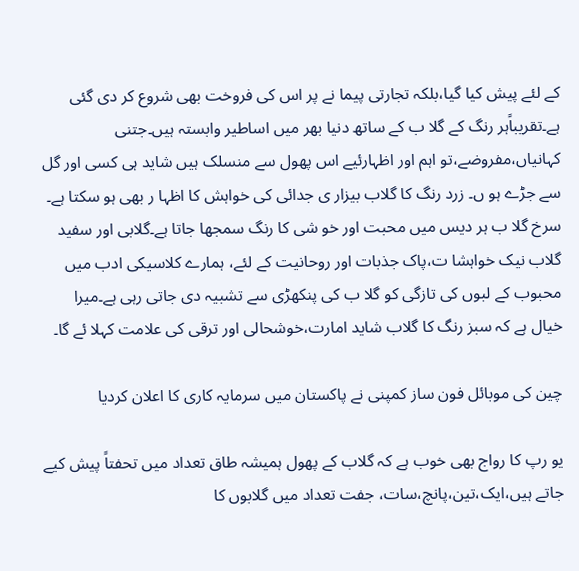کے لئے پیش کیا گیا،بلکہ تجارتی پیما نے پر اس کی فروخت بھی شروع کر دی گئی ہے۔تقریباًہر رنگ کے گلا ب کے ساتھ دنیا بھر میں اساطیر وابستہ ہیں۔جتنی کہانیاں،مفروضے،تو اہم اور اظہارئیے اس پھول سے منسلک ہیں شاید ہی کسی اور گل سے جڑے ہو ں۔ زرد رنگ کا گلاب بیزار ی جدائی کی خواہش کا اظہا ر بھی ہو سکتا ہے۔ سرخ گلا ب ہر دیس میں محبت اور خو شی کا رنگ سمجھا جاتا ہے۔گلابی اور سفید گلاب نیک خواہشا ت،پاک جذبات اور روحانیت کے لئے، ہمارے کلاسیکی ادب میں محبوب کے لبوں کی تازگی کو گلا ب کی پنکھڑی سے تشبیہ دی جاتی رہی ہے۔میرا خیال ہے کہ سبز رنگ کا گلاب شاید امارت،خوشحالی اور ترقی کی علامت کہلا ئے گا۔

چین کی موبائل فون ساز کمپنی نے پاکستان میں سرمایہ کاری کا اعلان کردیا

یو رپ کا رواج بھی خوب ہے کہ گلاب کے پھول ہمیشہ طاق تعداد میں تحفتاً پیش کیے جاتے ہیں،ایک،تین،پانچ،سات، جفت تعداد میں گلابوں کا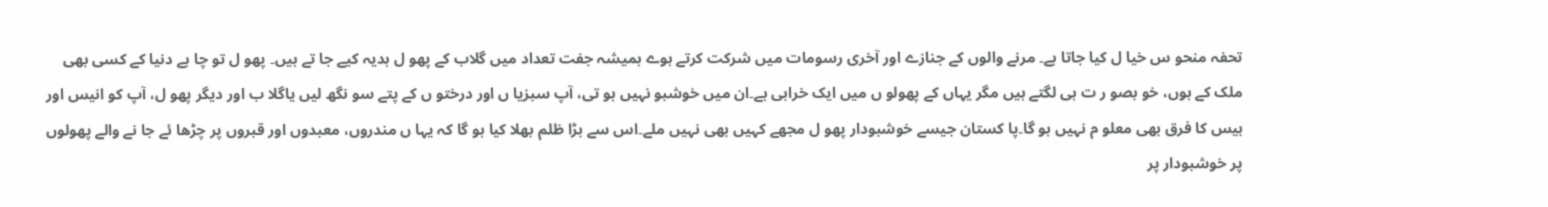تحفہ منحو س خیا ل کیا جاتا ہے۔ مرنے والوں کے جنازے اور آخری رسومات میں شرکت کرتے ہوے ہمیشہ جفت تعداد میں گلاب کے پھو ل ہدیہ کیے جا تے ہیں۔ پھو ل تو چا ہے دنیا کے کسی بھی ملک کے ہوں، خو بصو ر ت ہی لگتے ہیں مگر یہاں کے پھولو ں میں ایک خرابی ہے۔ان میں خوشبو نہیں ہو تی، آپ سبزیا ں اور درختو ں کے پتے سو نگھ لیں یاگلا ب اور دیگر پھو ل، آپ کو انیس اور بیس کا فرق بھی معلو م نہیں ہو گا۔پا کستان جیسے خوشبودار پھو ل مجھے کہیں بھی نہیں ملے۔اس سے بڑا ظلم بھلا کیا ہو گا کہ یہا ں مندروں، معبدوں اور قبروں پر چڑھا ئے جا نے والے پھولوں پر خوشبودار پر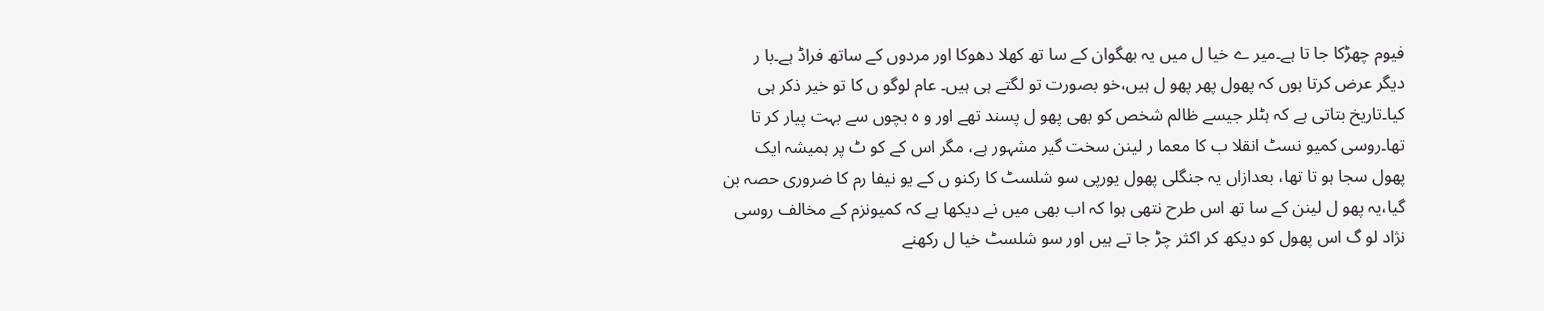فیوم چھڑکا جا تا ہے۔میر ے خیا ل میں یہ بھگوان کے سا تھ کھلا دھوکا اور مردوں کے ساتھ فراڈ ہے۔با ر دیگر عرض کرتا ہوں کہ پھول پھر پھو ل ہیں،خو بصورت تو لگتے ہی ہیں۔ عام لوگو ں کا تو خیر ذکر ہی کیا۔تاریخ بتاتی ہے کہ ہٹلر جیسے ظالم شخص کو بھی پھو ل پسند تھے اور و ہ بچوں سے بہت پیار کر تا تھا۔روسی کمیو نسٹ انقلا ب کا معما ر لینن سخت گیر مشہور ہے، مگر اس کے کو ٹ پر ہمیشہ ایک پھول سجا ہو تا تھا، بعدازاں یہ جنگلی پھول یورپی سو شلسٹ کا رکنو ں کے یو نیفا رم کا ضروری حصہ بن گیا،یہ پھو ل لینن کے سا تھ اس طرح نتھی ہوا کہ اب بھی میں نے دیکھا ہے کہ کمیونزم کے مخالف روسی نژاد لو گ اس پھول کو دیکھ کر اکثر چڑ جا تے ہیں اور سو شلسٹ خیا ل رکھنے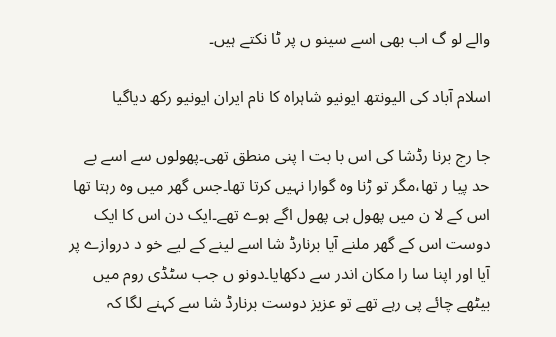والے لو گ اب بھی اسے سینو ں پر ٹا نکتے ہیں۔

اسلام آباد کی الیونتھ ایونیو شاہراہ کا نام ایران ایونیو رکھ دیاگیا

جا رج برنا رڈشا کی اس با بت ا پنی منطق تھی۔پھولوں سے اسے بے حد پیا ر تھا،مگر تو ڑنا وہ گوارا نہیں کرتا تھا۔جس گھر میں وہ رہتا تھا اس کے لا ن میں پھول ہی پھول اگے ہوے تھے۔ایک دن اس کا ایک دوست اس کے گھر ملنے آیا برنارڈ شا اسے لینے کے لیے خو د دروازے پر آیا اور اپنا سا را مکان اندر سے دکھایا۔دونو ں جب سٹڈی روم میں بیٹھے چائے پی رہے تھے تو عزیز دوست برنارڈ شا سے کہنے لگا کہ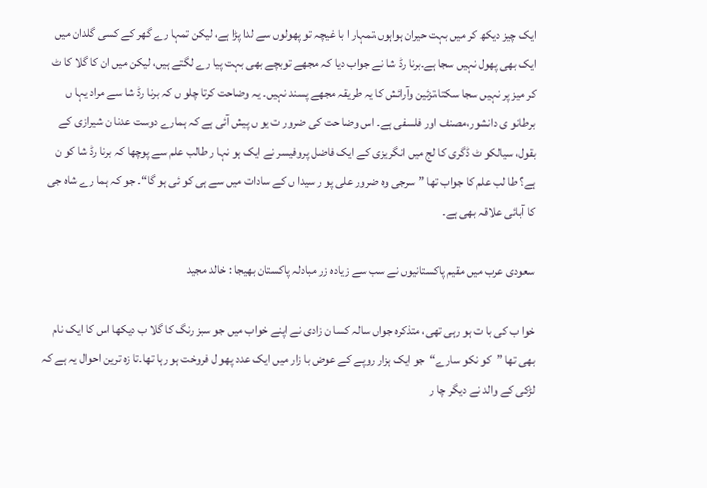ایک چیز دیکھ کر میں بہت حیران ہواہوں،تمہار ا با غیچہ تو پھولوں سے لدا پڑا ہے، لیکن تمہا رے گھر کے کسی گلدان میں ایک بھی پھول نہیں سجا ہے۔برنا رڈ شا نے جواب دیا کہ مجھے توبچے بھی بہت پیا رے لگتے ہیں، لیکن میں ان کا گلا کا ٹ کر میز پر نہیں سجا سکتا،تزئین وآرائش کا یہ طریقہ مجھے پسند نہیں۔ یہ وضاحت کرتا چلو ں کہ برنا رڈ شا سے مراد یہا ں برطانو ی دانشور،مصنف اور فلسفی ہے۔ اس وضا حت کی ضرور ت یو ں پیش آئی ہے کہ ہمارے دوست عدنا ن شیرازی کے بقول، سیالکو ٹ ڈگری کا لج میں انگریزی کے ایک فاضل پروفیسر نے ایک ہو نہا ر طالب علم سے پوچھا کہ برنا رڈ شا کو ن ہے؟ طا لب علم کا جواب تھا ”سرجی وہ ضرور علی پو ر سیدا ں کے سادات میں سے ہی کو ئی ہو گا“۔ جو کہ ہما رے شاہ جی کا آبائی علاقہ بھی ہے۔

سعودی عرب میں مقیم پاکستانیوں نے سب سے زیادہ زر مبادلہ پاکستان بھیجا : خالد مجید

خوا ب کی با ت ہو رہی تھی، متذکرہ جواں سالہ کسا ن زادی نے اپنے خواب میں جو سبز رنگ کا گلا ب دیکھا اس کا ایک نام بھی تھا ”کو نکو سارے“جو ایک ہزار روپے کے عوض با زار میں ایک عدد پھو ل فروخت ہو رہا تھا۔تا زہ ترین احوال یہ ہے کہ لڑکی کے والد نے دیگر چا ر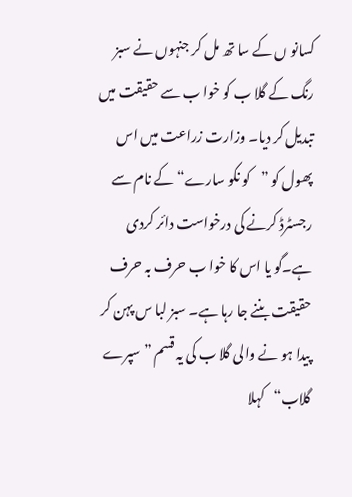کسانو ں کے سا تھ مل کر جنہوں نے سبز رنگ کے گلا ب کو خوا ب سے حقیقت میں تبدیل کر دیا۔ وزارت زراعت میں اس پھول کو ”کو نکو سارے“ کے نام سے رجسٹرڈ کرنے کی درخواست دائر کردی ہے۔گو یا اس کا خوا ب حرف بہ حرف حقیقت بننے جا رہا ہے۔ سبز لبا س پہن کر پیدا ہو نے والی گلا ب کی یہ قسم ”سپرے گلاب“کہلا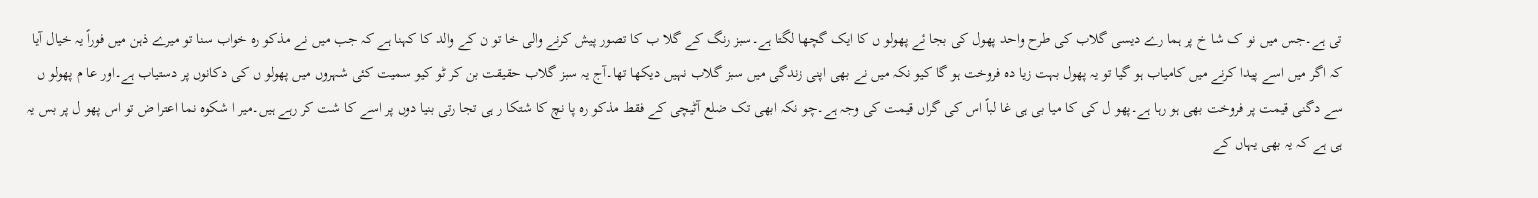تی ہے۔جس میں نو ک شا خ پر ہما رے دیسی گلاب کی طرح واحد پھول کی بجا ئے پھولو ں کا ایک گچھا لگتا ہے۔سبز رنگ کے گلا ب کا تصور پیش کرنے والی خا تو ن کے والد کا کہنا ہے کہ جب میں نے مذکو رہ خواب سنا تو میرے ذہن میں فوراً یہ خیال آیا کہ اگر میں اسے پیدا کرنے میں کامیاب ہو گیا تو یہ پھول بہت زیا دہ فروخت ہو گا کیو نکہ میں نے بھی اپنی زندگی میں سبز گلاب نہیں دیکھا تھا۔آج یہ سبز گلاب حقیقت بن کر ٹو کیو سمیت کئی شہروں میں پھولو ں کی دکانوں پر دستیاب ہے۔اور عا م پھولو ں سے دگنی قیمت پر فروخت بھی ہو رہا ہے۔پھو ل کی کا میا بی ہی غا لباً اس کی گراں قیمت کی وجہ ہے۔چو نکہ ابھی تک ضلع آٹیچی کے فقط مذکو رہ پا نچ کا شتکا ر ہی تجا رتی بنیا دوں پر اسے کا شت کر رہے ہیں۔میر ا شکوہ نما اعترا ض تو اس پھو ل پر بس یہ ہی ہے کہ یہ بھی یہاں کے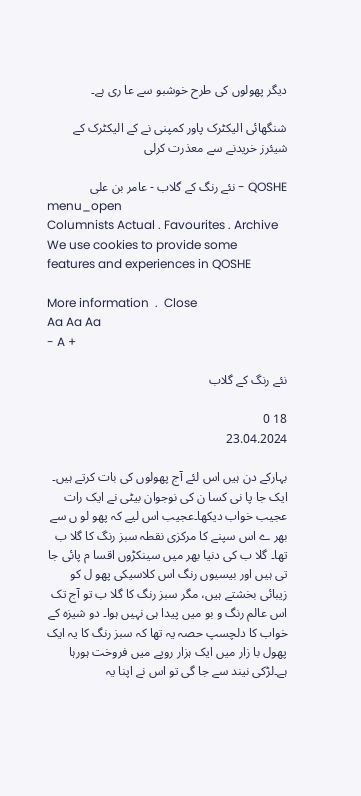دیگر پھولوں کی طرح خوشبو سے عا ری ہے۔

شنگھائی الیکٹرک پاور کمپنی نے کے الیکٹرک کے شیئرز خریدنے سے معذرت کرلی

QOSHE - نئے رنگ کے گلاب - عامر بن علی
menu_open
Columnists Actual . Favourites . Archive
We use cookies to provide some features and experiences in QOSHE

More information  .  Close
Aa Aa Aa
- A +

نئے رنگ کے گلاب

18 0
23.04.2024

بہارکے دن ہیں اس لئے آج پھولوں کی بات کرتے ہیں۔ ایک جا پا نی کسا ن کی نوجوان بیٹی نے ایک رات عجیب خواب دیکھا۔عجیب اس لیے کہ پھو لو ں سے بھر ے اس سپنے کا مرکزی نقطہ سبز رنگ کا گلا ب تھا۔ گلا ب کی دنیا بھر میں سینکڑوں اقسا م پائی جا تی ہیں اور بیسیوں رنگ اس کلاسیکی پھو ل کو زیبائی بخشتے ہیں، مگر سبز رنگ کا گلا ب تو آج تک اس عالم رنگ و بو میں پیدا ہی نہیں ہوا۔ دو شیزہ کے خواب کا دلچسپ حصہ یہ تھا کہ سبز رنگ کا یہ ایک پھول با زار میں ایک ہزار روپے میں فروخت ہورہا ہے۔لڑکی نیند سے جا گی تو اس نے اپنا یہ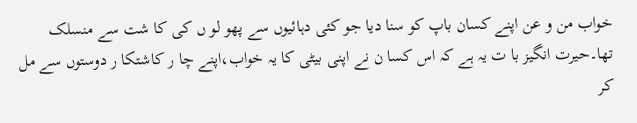خواب من و عن اپنے کسان باپ کو سنا دیا جو کئی دہائیوں سے پھو لو ں کی کا شت سے منسلک تھا۔حیرت انگیز با ت یہ ہے کہ اس کسا ن نے اپنی بیٹی کا یہ خواب،اپنے چا ر کاشتکا ر دوستوں سے مل کر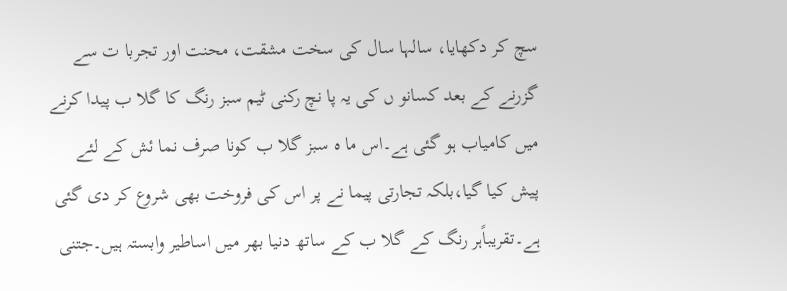سچ کر دکھایا، سالہا سال کی سخت مشقت، محنت اور تجربا ت سے گزرنے کے بعد کسانو ں کی یہ پا نچ رکنی ٹیم سبز رنگ کا گلا ب پیدا کرنے میں کامیاب ہو گئی ہے۔اس ما ہ سبز گلا ب کونا صرف نما ئش کے لئے پیش کیا گیا،بلکہ تجارتی پیما نے پر اس کی فروخت بھی شروع کر دی گئی ہے۔تقریباًہر رنگ کے گلا ب کے ساتھ دنیا بھر میں اساطیر وابستہ ہیں۔جتنی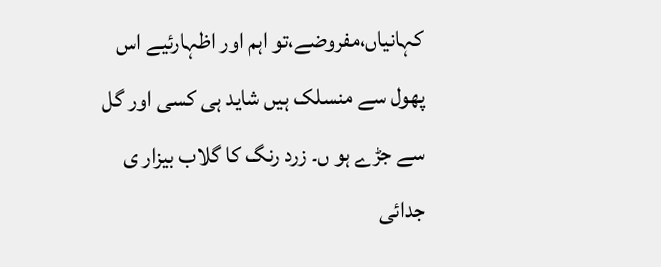کہانیاں،مفروضے،تو اہم اور اظہارئیے اس پھول سے منسلک ہیں شاید ہی کسی اور گل سے جڑے ہو ں۔ زرد رنگ کا گلاب بیزار ی جدائی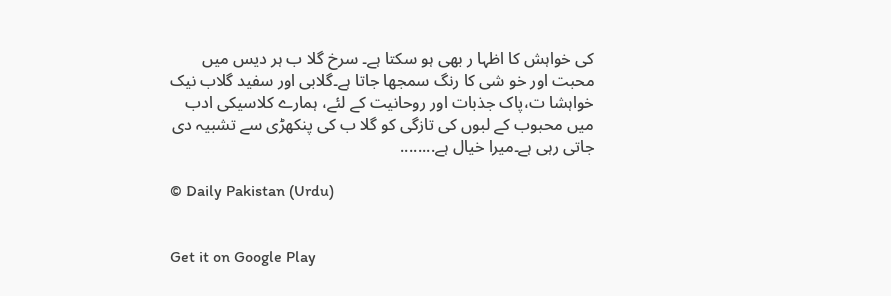کی خواہش کا اظہا ر بھی ہو سکتا ہے۔ سرخ گلا ب ہر دیس میں محبت اور خو شی کا رنگ سمجھا جاتا ہے۔گلابی اور سفید گلاب نیک خواہشا ت،پاک جذبات اور روحانیت کے لئے، ہمارے کلاسیکی ادب میں محبوب کے لبوں کی تازگی کو گلا ب کی پنکھڑی سے تشبیہ دی جاتی رہی ہے۔میرا خیال ہے........

© Daily Pakistan (Urdu)


Get it on Google Play